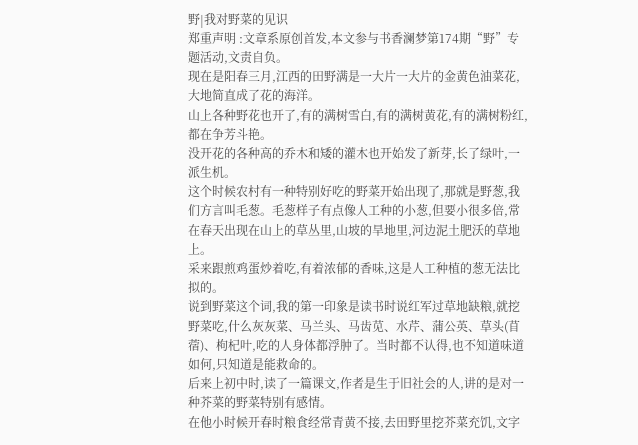野|我对野菜的见识
郑重声明 :文章系原创首发,本文参与书香澜梦第174期“野”专题活动,文责自负。
现在是阳春三月,江西的田野满是一大片一大片的金黄色油菜花,大地简直成了花的海洋。
山上各种野花也开了,有的满树雪白,有的满树黄花,有的满树粉红,都在争芳斗艳。
没开花的各种高的乔木和矮的灌木也开始发了新芽,长了绿叶,一派生机。
这个时候农村有一种特别好吃的野菜开始出现了,那就是野葱,我们方言叫毛葱。毛葱样子有点像人工种的小葱,但要小很多倍,常在春天出现在山上的草丛里,山坡的旱地里,河边泥土肥沃的草地上。
采来跟煎鸡蛋炒着吃,有着浓郁的香味,这是人工种植的葱无法比拟的。
说到野菜这个词,我的第一印象是读书时说红军过草地缺粮,就挖野菜吃,什么灰灰菜、马兰头、马齿苋、水芹、蒲公英、草头(苜蓿)、枸杞叶,吃的人身体都浮肿了。当时都不认得,也不知道味道如何,只知道是能救命的。
后来上初中时,读了一篇课文,作者是生于旧社会的人,讲的是对一种芥菜的野菜特别有感情。
在他小时候开春时粮食经常青黄不接,去田野里挖芥菜充饥,文字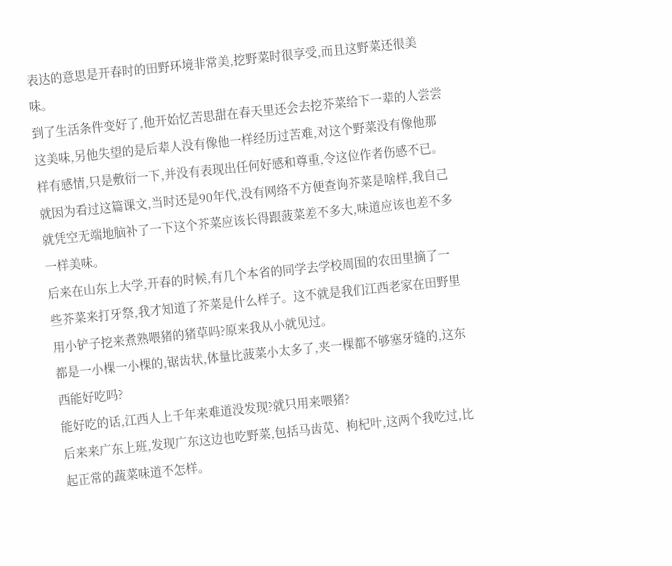表达的意思是开春时的田野环境非常美,挖野菜时很享受,而且这野菜还很美味。
到了生活条件变好了,他开始忆苦思甜在春天里还会去挖芥菜给下一辈的人尝尝这美味,另他失望的是后辈人没有像他一样经历过苦难,对这个野菜没有像他那样有感情,只是敷衍一下,并没有表现出任何好感和尊重,令这位作者伤感不已。
就因为看过这篇课文,当时还是90年代,没有网络不方便查询芥菜是啥样,我自己就凭空无端地脑补了一下这个芥菜应该长得跟菠菜差不多大,味道应该也差不多一样美味。
后来在山东上大学,开春的时候,有几个本省的同学去学校周围的农田里摘了一些芥菜来打牙祭,我才知道了芥菜是什么样子。这不就是我们江西老家在田野里用小铲子挖来煮熟喂猪的猪草吗?原来我从小就见过。
都是一小棵一小棵的,锯齿状,体量比菠菜小太多了,夹一棵都不够塞牙缝的,这东西能好吃吗?
能好吃的话,江西人上千年来难道没发现?就只用来喂猪?
后来来广东上班,发现广东这边也吃野菜,包括马齿苋、枸杞叶,这两个我吃过,比起正常的蔬菜味道不怎样。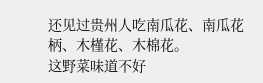还见过贵州人吃南瓜花、南瓜花柄、木槿花、木棉花。
这野菜味道不好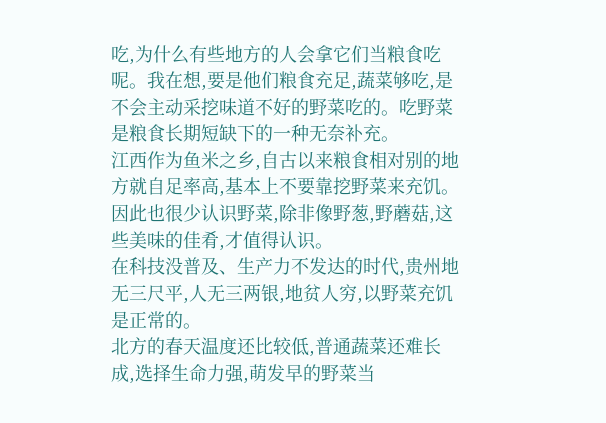吃,为什么有些地方的人会拿它们当粮食吃呢。我在想,要是他们粮食充足,蔬菜够吃,是不会主动采挖味道不好的野菜吃的。吃野菜是粮食长期短缺下的一种无奈补充。
江西作为鱼米之乡,自古以来粮食相对别的地方就自足率高,基本上不要靠挖野菜来充饥。因此也很少认识野菜,除非像野葱,野蘑菇,这些美味的佳肴,才值得认识。
在科技没普及、生产力不发达的时代,贵州地无三尺平,人无三两银,地贫人穷,以野菜充饥是正常的。
北方的春天温度还比较低,普通蔬菜还难长成,选择生命力强,萌发早的野菜当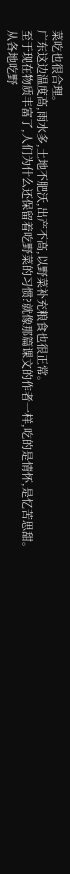菜吃也很合理。
广东这边温度高,雨水多,土地不肥沃,出产不高,以野菜补充粮食也很正常。
至于现在物质丰富了,人们为什么还保留着吃野菜的习惯?就像那篇课文的作者一样,吃的是情怀,是忆苦思甜。
从各地吃野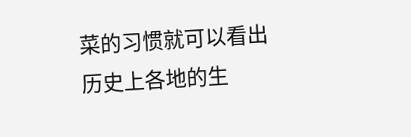菜的习惯就可以看出历史上各地的生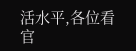活水平,各位看官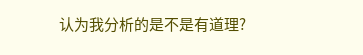认为我分析的是不是有道理?